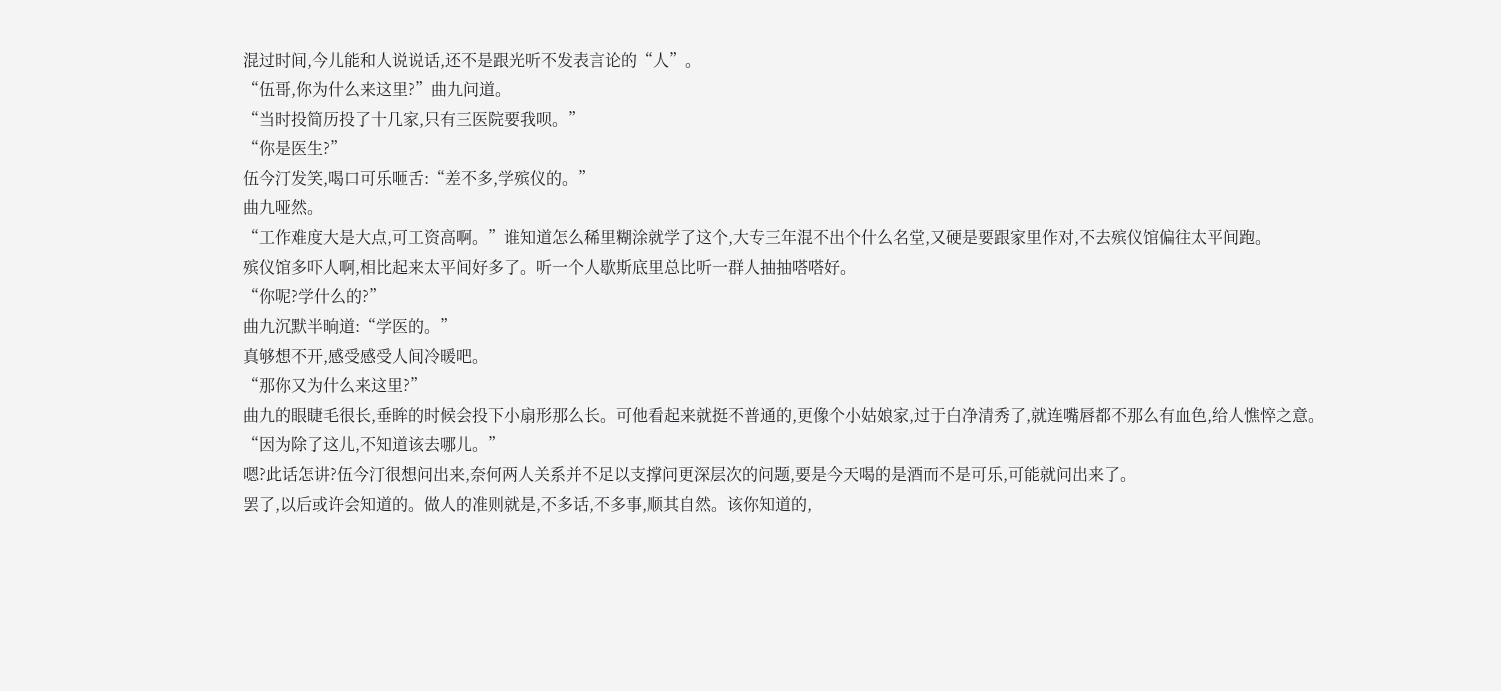混过时间,今儿能和人说说话,还不是跟光听不发表言论的“人”。
“伍哥,你为什么来这里?”曲九问道。
“当时投简历投了十几家,只有三医院要我呗。”
“你是医生?”
伍今汀发笑,喝口可乐咂舌:“差不多,学殡仪的。”
曲九哑然。
“工作难度大是大点,可工资高啊。”谁知道怎么稀里糊涂就学了这个,大专三年混不出个什么名堂,又硬是要跟家里作对,不去殡仪馆偏往太平间跑。
殡仪馆多吓人啊,相比起来太平间好多了。听一个人歇斯底里总比听一群人抽抽嗒嗒好。
“你呢?学什么的?”
曲九沉默半晌道:“学医的。”
真够想不开,感受感受人间冷暖吧。
“那你又为什么来这里?”
曲九的眼睫毛很长,垂眸的时候会投下小扇形那么长。可他看起来就挺不普通的,更像个小姑娘家,过于白净清秀了,就连嘴唇都不那么有血色,给人憔悴之意。
“因为除了这儿,不知道该去哪儿。”
嗯?此话怎讲?伍今汀很想问出来,奈何两人关系并不足以支撑问更深层次的问题,要是今天喝的是酒而不是可乐,可能就问出来了。
罢了,以后或许会知道的。做人的准则就是,不多话,不多事,顺其自然。该你知道的,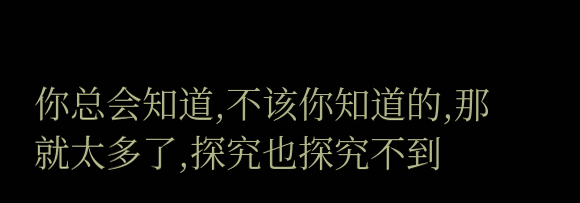你总会知道,不该你知道的,那就太多了,探究也探究不到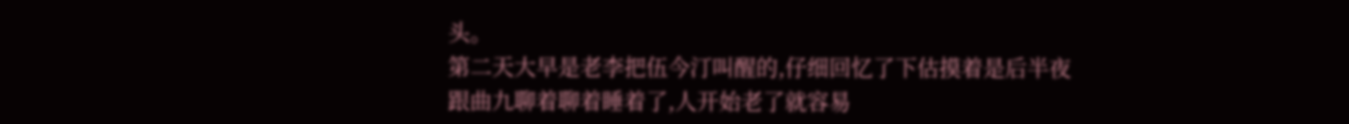头。
第二天大早是老李把伍今汀叫醒的,仔细回忆了下估摸着是后半夜跟曲九聊着聊着睡着了,人开始老了就容易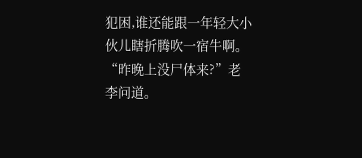犯困,谁还能跟一年轻大小伙儿瞎折腾吹一宿牛啊。
“昨晚上没尸体来?”老李问道。